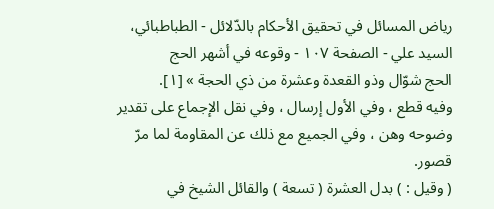رياض المسائل في تحقيق الأحكام بالدّلائل - الطباطبائي، السيد علي - الصفحة ١٠٧ - وقوعه في أشهر الحج
الحج شوّال وذو القعدة وعشرة من ذي الحجة » [١].
وفيه قطع ، وفي الأول إرسال ، وفي نقل الإجماع على تقدير وضوحه وهن ، وفي الجميع مع ذلك عن المقاومة لما مرّ قصور.
( وقيل : ) بدل العشرة ( تسعة ) والقائل الشيخ في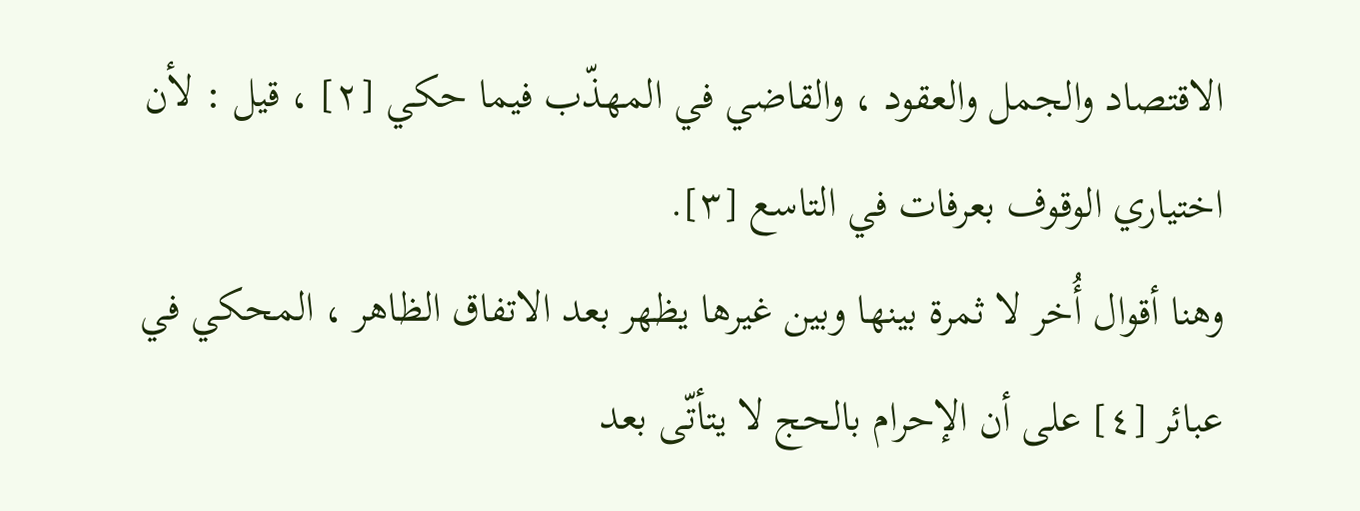الاقتصاد والجمل والعقود ، والقاضي في المهذّب فيما حكي [٢] ، قيل : لأن اختياري الوقوف بعرفات في التاسع [٣].
وهنا أقوال أُخر لا ثمرة بينها وبين غيرها يظهر بعد الاتفاق الظاهر ، المحكي في عبائر [٤] على أن الإحرام بالحج لا يتأتّى بعد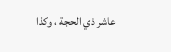عاشر ذي الحجة ، وكذا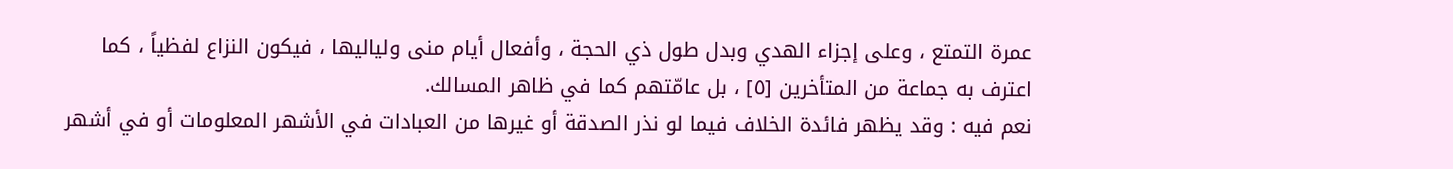عمرة التمتع ، وعلى إجزاء الهدي وبدل طول ذي الحجة ، وأفعال أيام منى ولياليها ، فيكون النزاع لفظياً ، كما اعترف به جماعة من المتأخرين [٥] ، بل عامّتهم كما في ظاهر المسالك.
نعم فيه : وقد يظهر فائدة الخلاف فيما لو نذر الصدقة أو غيرها من العبادات في الأشهر المعلومات أو في أشهر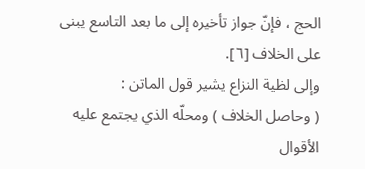الحج ، فإنّ جواز تأخيره إلى ما بعد التاسع يبنى على الخلاف [٦].
وإلى لظية النزاع يشير قول الماتن :
( وحاصل الخلاف ) ومحلّه الذي يجتمع عليه الأقوال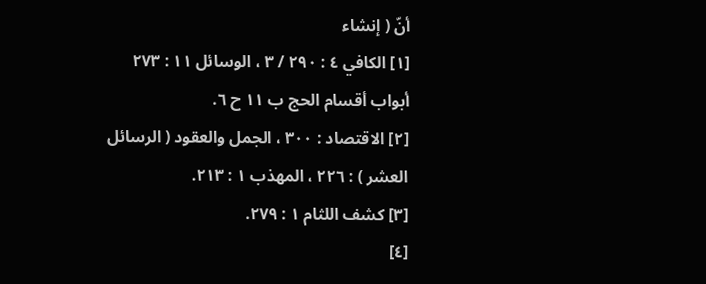أنّ ( إنشاء
[١] الكافي ٤ : ٢٩٠ / ٣ ، الوسائل ١١ : ٢٧٣ أبواب أقسام الحج ب ١١ ح ٦.
[٢] الاقتصاد : ٣٠٠ ، الجمل والعقود ( الرسائل العشر ) : ٢٢٦ ، المهذب ١ : ٢١٣.
[٣] كشف اللثام ١ : ٢٧٩.
[٤]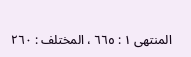المنتهى ١ : ٦٦٥ ، المختلف : ٢٦٠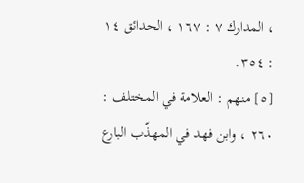، المدارك ٧ : ١٦٧ ، الحدائق ١٤ : ٣٥٤.
[٥] منهم : العلامة في المختلف : ٢٦٠ ، وابن فهد في المهذّب البارع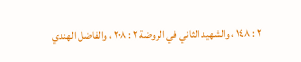٢ : ١٤٨ ، والشهيد الثاني في الروضة ٢ : ٢٠٨ ، والفاضل الهندي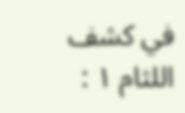في كشف اللثام ١ :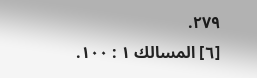٢٧٩.
[٦] المسالك ١ : ١٠٠.